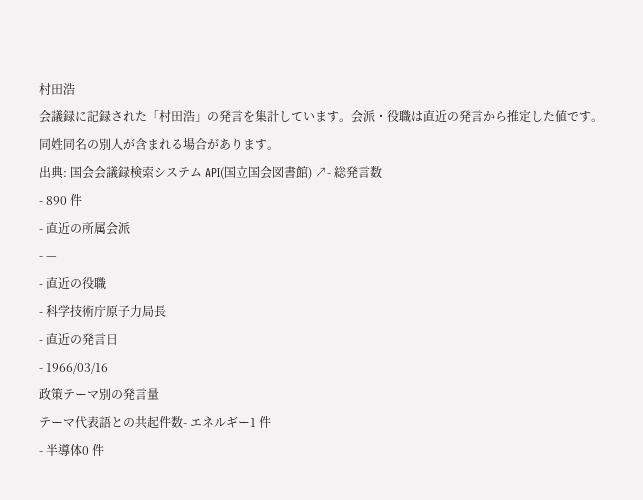村田浩
会議録に記録された「村田浩」の発言を集計しています。会派・役職は直近の発言から推定した値です。同姓同名の別人が含まれる場合があります。
出典: 国会会議録検索システム API(国立国会図書館) ↗- 総発言数
- 890 件
- 直近の所属会派
- —
- 直近の役職
- 科学技術庁原子力局長
- 直近の発言日
- 1966/03/16
政策テーマ別の発言量
テーマ代表語との共起件数- エネルギー1 件
- 半導体0 件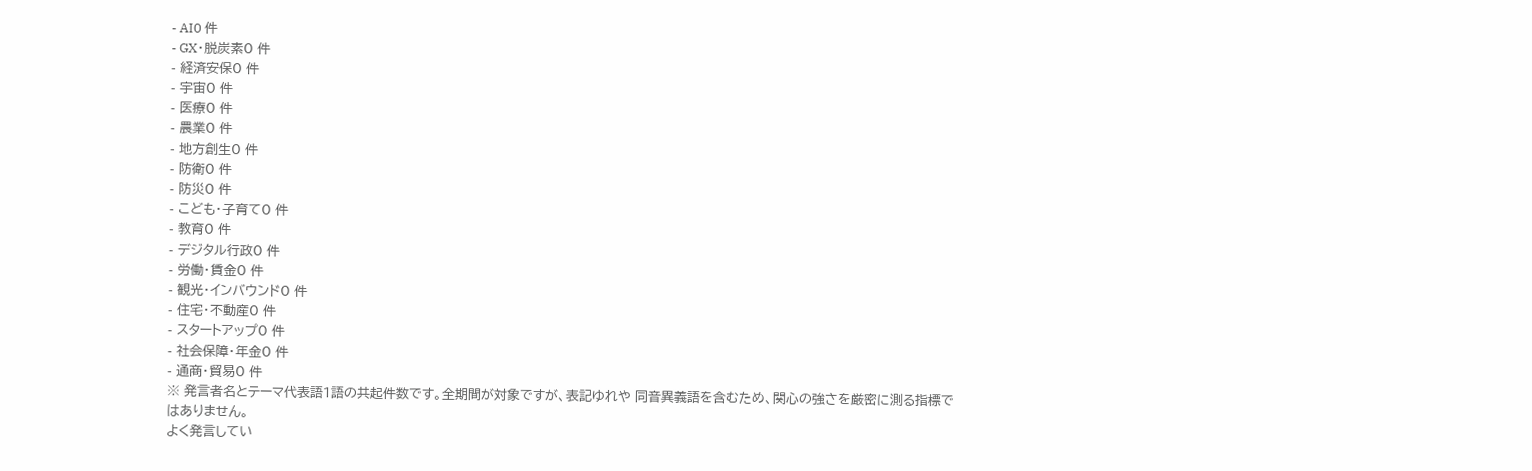- AI0 件
- GX・脱炭素0 件
- 経済安保0 件
- 宇宙0 件
- 医療0 件
- 農業0 件
- 地方創生0 件
- 防衛0 件
- 防災0 件
- こども・子育て0 件
- 教育0 件
- デジタル行政0 件
- 労働・賃金0 件
- 観光・インバウンド0 件
- 住宅・不動産0 件
- スタートアップ0 件
- 社会保障・年金0 件
- 通商・貿易0 件
※ 発言者名とテーマ代表語1語の共起件数です。全期間が対象ですが、表記ゆれや 同音異義語を含むため、関心の強さを厳密に測る指標ではありません。
よく発言してい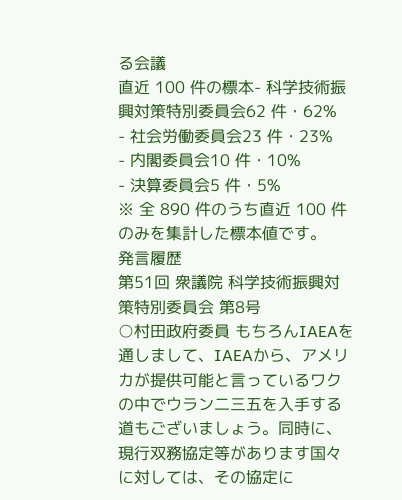る会議
直近 100 件の標本- 科学技術振興対策特別委員会62 件・62%
- 社会労働委員会23 件・23%
- 内閣委員会10 件・10%
- 決算委員会5 件・5%
※ 全 890 件のうち直近 100 件のみを集計した標本値です。
発言履歴
第51回 衆議院 科学技術振興対策特別委員会 第8号
○村田政府委員 もちろんIAEAを通しまして、IAEAから、アメリカが提供可能と言っているワクの中でウラン二三五を入手する道もございましょう。同時に、現行双務協定等があります国々に対しては、その協定に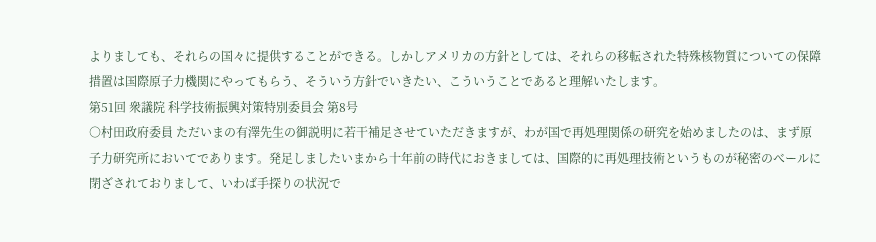よりましても、それらの国々に提供することができる。しかしアメリカの方針としては、それらの移転された特殊核物質についての保障措置は国際原子力機関にやってもらう、そういう方針でいきたい、こういうことであると理解いたします。
第51回 衆議院 科学技術振興対策特別委員会 第8号
○村田政府委員 ただいまの有澤先生の御説明に若干補足させていただきますが、わが国で再処理関係の研究を始めましたのは、まず原子力研究所においてであります。発足しましたいまから十年前の時代におきましては、国際的に再処理技術というものが秘密のべールに閉ざされておりまして、いわば手探りの状況で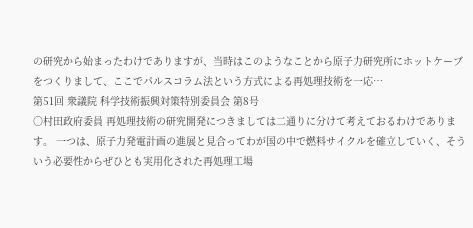の研究から始まったわけでありますが、当時はこのようなことから原子力研究所にホットケーブをつくりまして、ここでパルスコラム法という方式による再処理技術を一応…
第51回 衆議院 科学技術振興対策特別委員会 第8号
○村田政府委員 再処理技術の研究開発につきましては二通りに分けて考えておるわけであります。 一つは、原子力発電計画の進展と見合ってわが国の中で燃料サイクルを確立していく、そういう必要性からぜひとも実用化された再処理工場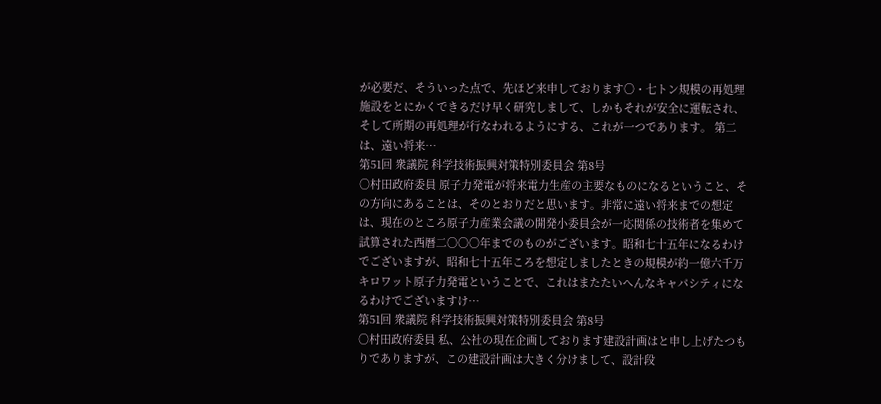が必要だ、そういった点で、先ほど来申しております〇・七トン規模の再処理施設をとにかくできるだけ早く研究しまして、しかもそれが安全に運転され、そして所期の再処理が行なわれるようにする、これが一つであります。 第二は、遠い将来…
第51回 衆議院 科学技術振興対策特別委員会 第8号
○村田政府委員 原子力発電が将来電力生産の主要なものになるということ、その方向にあることは、そのとおりだと思います。非常に遠い将来までの想定は、現在のところ原子力産業会議の開発小委員会が一応関係の技術者を集めて試算された西暦二〇〇〇年までのものがございます。昭和七十五年になるわけでございますが、昭和七十五年ころを想定しましたときの規模が約一億六千万キロワット原子力発電ということで、これはまたたいへんなキャパシティになるわけでございますけ…
第51回 衆議院 科学技術振興対策特別委員会 第8号
○村田政府委員 私、公社の現在企画しております建設計画はと申し上げたつもりでありますが、この建設計画は大きく分けまして、設計段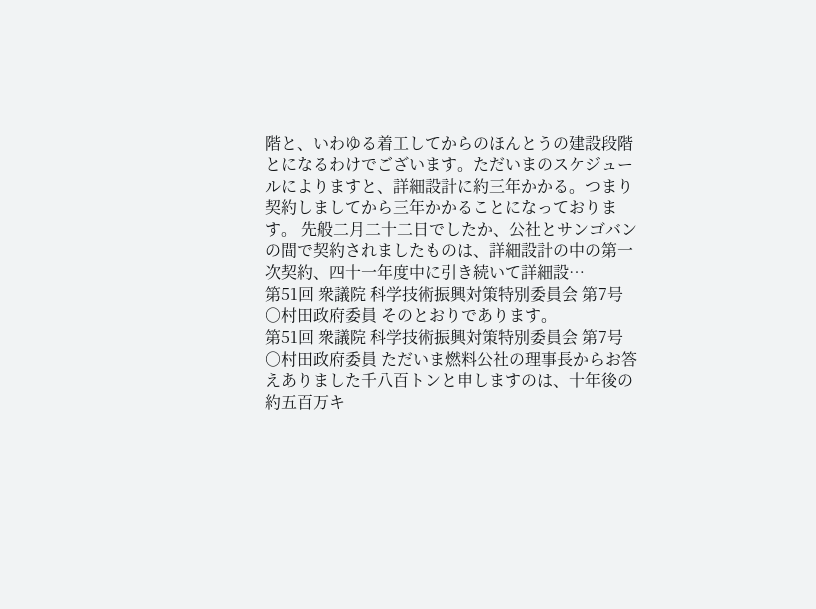階と、いわゆる着工してからのほんとうの建設段階とになるわけでございます。ただいまのスケジュールによりますと、詳細設計に約三年かかる。つまり契約しましてから三年かかることになっております。 先般二月二十二日でしたか、公社とサンゴバンの間で契約されましたものは、詳細設計の中の第一次契約、四十一年度中に引き続いて詳細設…
第51回 衆議院 科学技術振興対策特別委員会 第7号
○村田政府委員 そのとおりであります。
第51回 衆議院 科学技術振興対策特別委員会 第7号
○村田政府委員 ただいま燃料公社の理事長からお答えありました千八百トンと申しますのは、十年後の約五百万キ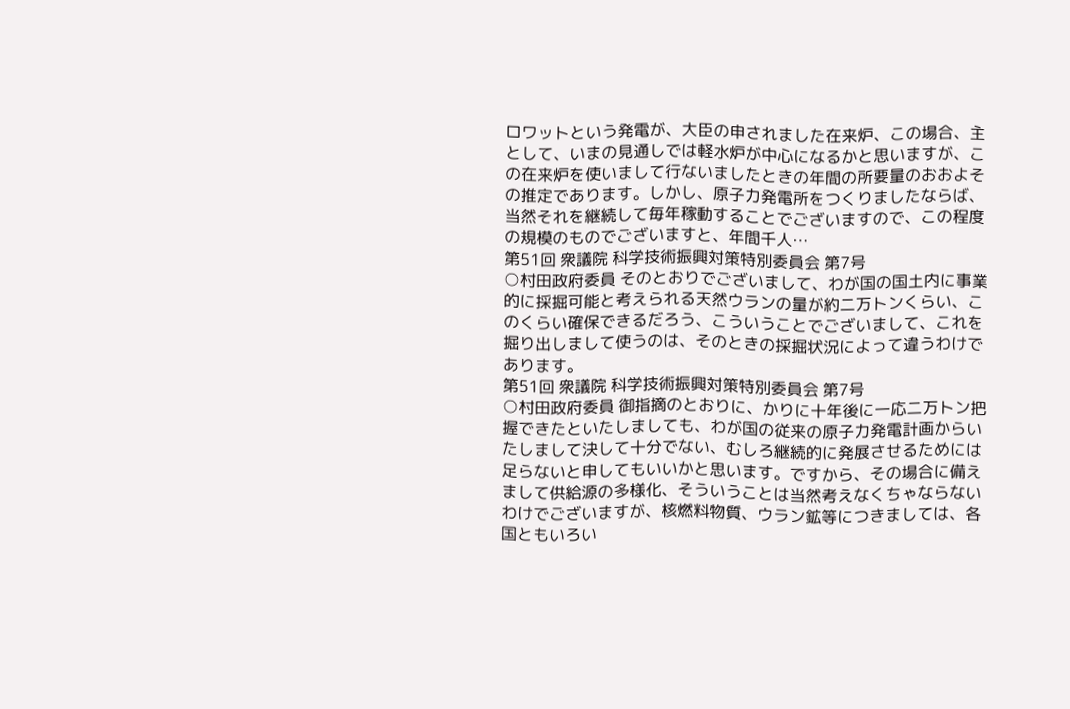ロワットという発電が、大臣の申されました在来炉、この場合、主として、いまの見通しでは軽水炉が中心になるかと思いますが、この在来炉を使いまして行ないましたときの年間の所要量のおおよその推定であります。しかし、原子力発電所をつくりましたならば、当然それを継続して毎年稼動することでございますので、この程度の規模のものでございますと、年間千人…
第51回 衆議院 科学技術振興対策特別委員会 第7号
○村田政府委員 そのとおりでございまして、わが国の国土内に事業的に採掘可能と考えられる天然ウランの量が約二万トンくらい、このくらい確保できるだろう、こういうことでございまして、これを掘り出しまして使うのは、そのときの採掘状況によって違うわけであります。
第51回 衆議院 科学技術振興対策特別委員会 第7号
○村田政府委員 御指摘のとおりに、かりに十年後に一応二万トン把握できたといたしましても、わが国の従来の原子力発電計画からいたしまして決して十分でない、むしろ継続的に発展させるためには足らないと申してもいいかと思います。ですから、その場合に備えまして供給源の多様化、そういうことは当然考えなくちゃならないわけでございますが、核燃料物質、ウラン鉱等につきましては、各国ともいろい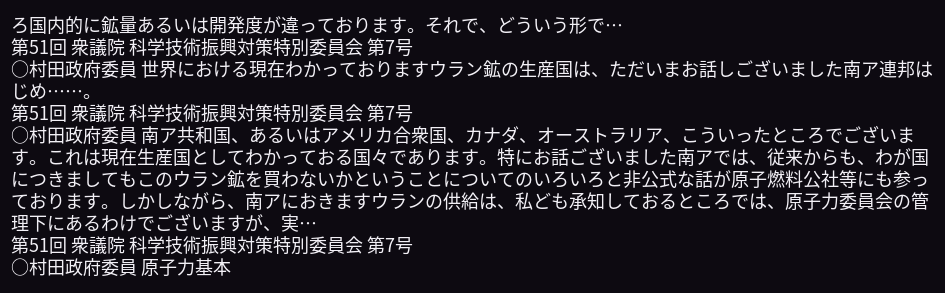ろ国内的に鉱量あるいは開発度が違っております。それで、どういう形で…
第51回 衆議院 科学技術振興対策特別委員会 第7号
○村田政府委員 世界における現在わかっておりますウラン鉱の生産国は、ただいまお話しございました南ア連邦はじめ……。
第51回 衆議院 科学技術振興対策特別委員会 第7号
○村田政府委員 南ア共和国、あるいはアメリカ合衆国、カナダ、オーストラリア、こういったところでございます。これは現在生産国としてわかっておる国々であります。特にお話ございました南アでは、従来からも、わが国につきましてもこのウラン鉱を買わないかということについてのいろいろと非公式な話が原子燃料公社等にも参っております。しかしながら、南アにおきますウランの供給は、私ども承知しておるところでは、原子力委員会の管理下にあるわけでございますが、実…
第51回 衆議院 科学技術振興対策特別委員会 第7号
○村田政府委員 原子力基本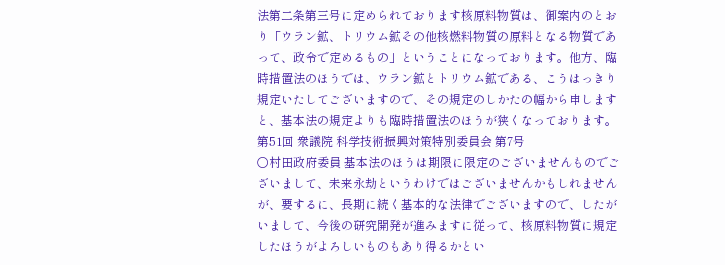法第二条第三号に定められております核原料物質は、御案内のとおり「ウラン鉱、トリウム鉱その他核燃料物質の原料となる物質であって、政令で定めるもの」ということになっております。他方、臨時措置法のほうでは、ウラン鉱とトリウム鉱である、こうはっきり規定いたしてございますので、その規定のしかたの幅から申しますと、基本法の規定よりも臨時措置法のほうが狭くなっております。
第51回 衆議院 科学技術振興対策特別委員会 第7号
○村田政府委員 基本法のほうは期限に限定のございませんものでございまして、未来永劫というわけではございませんかもしれませんが、要するに、長期に続く基本的な法律でございますので、したがいまして、今後の研究開発が進みますに従って、核原料物質に規定したほうがよろしいものもあり得るかとい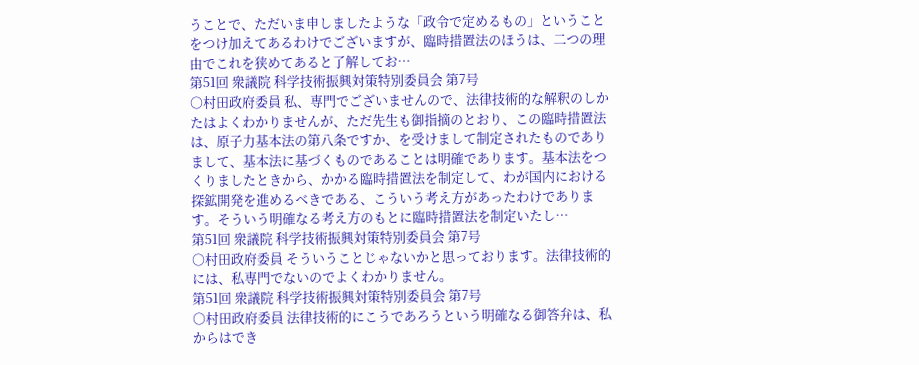うことで、ただいま申しましたような「政令で定めるもの」ということをつけ加えてあるわけでございますが、臨時措置法のほうは、二つの理由でこれを狭めてあると了解してお…
第51回 衆議院 科学技術振興対策特別委員会 第7号
○村田政府委員 私、専門でございませんので、法律技術的な解釈のしかたはよくわかりませんが、ただ先生も御指摘のとおり、この臨時措置法は、原子力基本法の第八条ですか、を受けまして制定されたものでありまして、基本法に基づくものであることは明確であります。基本法をつくりましたときから、かかる臨時措置法を制定して、わが国内における探鉱開発を進めるべきである、こういう考え方があったわけであります。そういう明確なる考え方のもとに臨時措置法を制定いたし…
第51回 衆議院 科学技術振興対策特別委員会 第7号
○村田政府委員 そういうことじゃないかと思っております。法律技術的には、私専門でないのでよくわかりません。
第51回 衆議院 科学技術振興対策特別委員会 第7号
○村田政府委員 法律技術的にこうであろうという明確なる御答弁は、私からはでき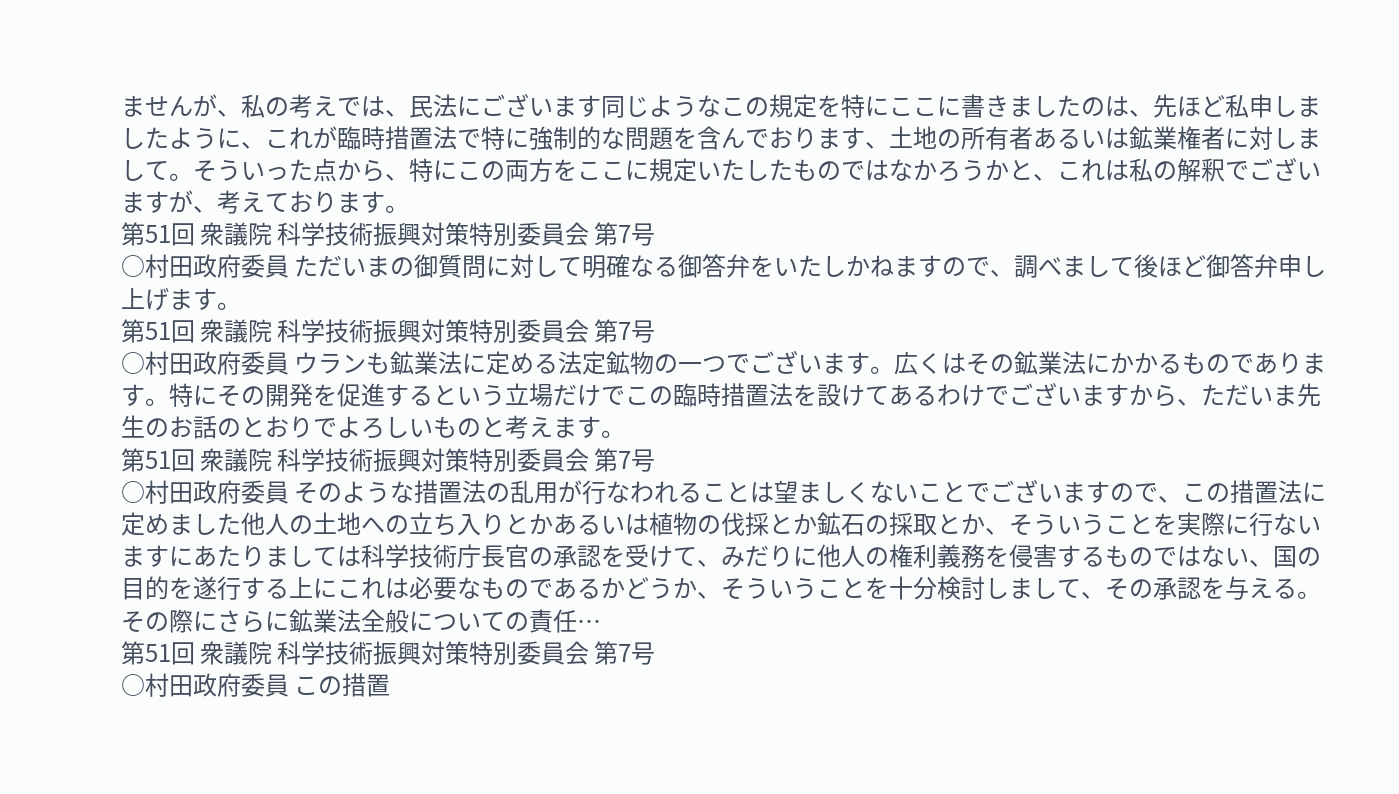ませんが、私の考えでは、民法にございます同じようなこの規定を特にここに書きましたのは、先ほど私申しましたように、これが臨時措置法で特に強制的な問題を含んでおります、土地の所有者あるいは鉱業権者に対しまして。そういった点から、特にこの両方をここに規定いたしたものではなかろうかと、これは私の解釈でございますが、考えております。
第51回 衆議院 科学技術振興対策特別委員会 第7号
○村田政府委員 ただいまの御質問に対して明確なる御答弁をいたしかねますので、調べまして後ほど御答弁申し上げます。
第51回 衆議院 科学技術振興対策特別委員会 第7号
○村田政府委員 ウランも鉱業法に定める法定鉱物の一つでございます。広くはその鉱業法にかかるものであります。特にその開発を促進するという立場だけでこの臨時措置法を設けてあるわけでございますから、ただいま先生のお話のとおりでよろしいものと考えます。
第51回 衆議院 科学技術振興対策特別委員会 第7号
○村田政府委員 そのような措置法の乱用が行なわれることは望ましくないことでございますので、この措置法に定めました他人の土地への立ち入りとかあるいは植物の伐採とか鉱石の採取とか、そういうことを実際に行ないますにあたりましては科学技術庁長官の承認を受けて、みだりに他人の権利義務を侵害するものではない、国の目的を遂行する上にこれは必要なものであるかどうか、そういうことを十分検討しまして、その承認を与える。その際にさらに鉱業法全般についての責任…
第51回 衆議院 科学技術振興対策特別委員会 第7号
○村田政府委員 この措置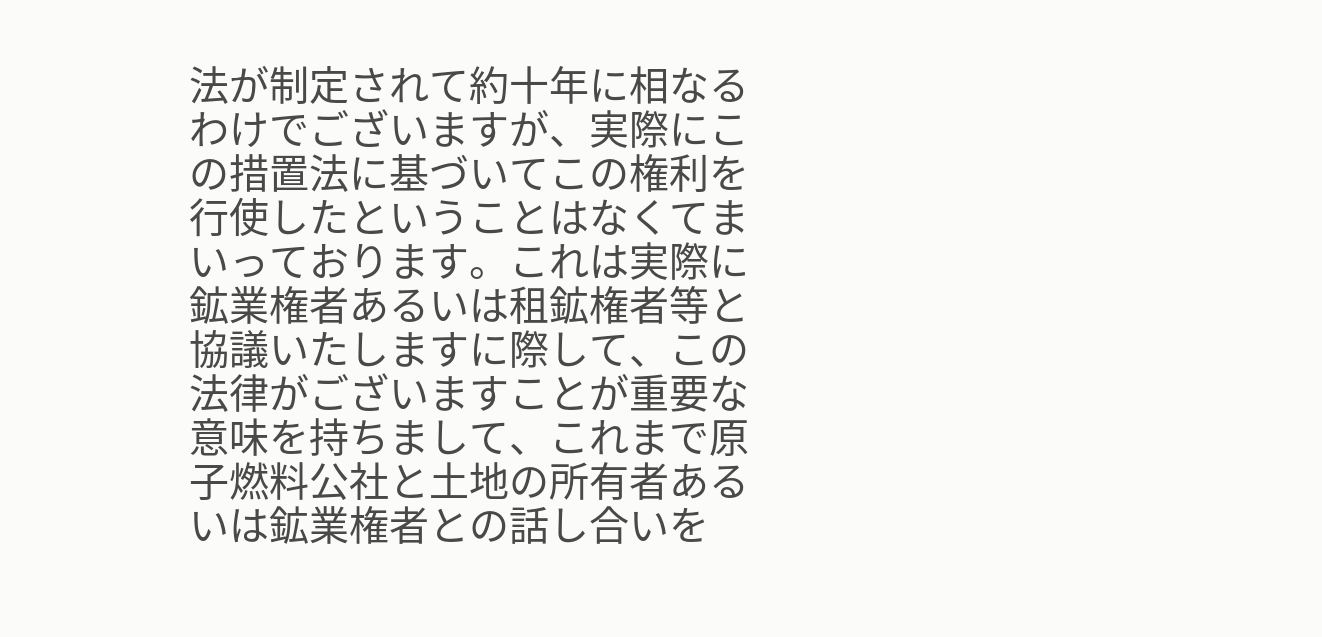法が制定されて約十年に相なるわけでございますが、実際にこの措置法に基づいてこの権利を行使したということはなくてまいっております。これは実際に鉱業権者あるいは租鉱権者等と協議いたしますに際して、この法律がございますことが重要な意味を持ちまして、これまで原子燃料公社と土地の所有者あるいは鉱業権者との話し合いを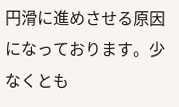円滑に進めさせる原因になっております。少なくとも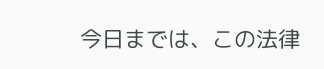今日までは、この法律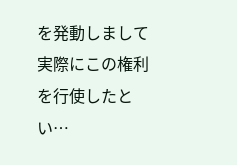を発動しまして実際にこの権利を行使したとい…